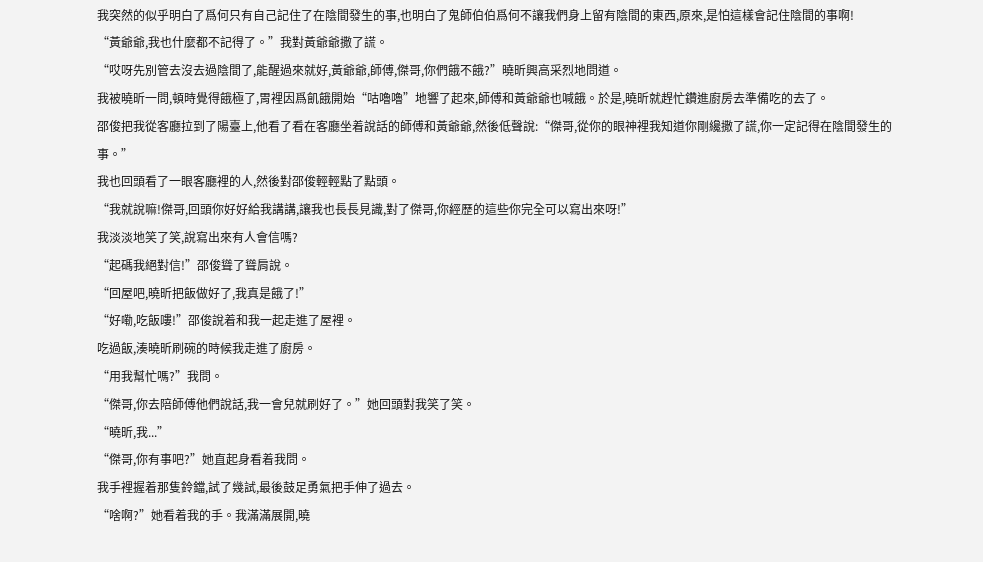我突然的似乎明白了爲何只有自己記住了在陰間發生的事,也明白了鬼師伯伯爲何不讓我們身上留有陰間的東西,原來,是怕這樣會記住陰間的事啊!
“黃爺爺,我也什麼都不記得了。”我對黃爺爺撒了謊。
“哎呀先別管去沒去過陰間了,能醒過來就好,黃爺爺,師傅,傑哥,你們餓不餓?”曉昕興高采烈地問道。
我被曉昕一問,頓時覺得餓極了,胃裡因爲飢餓開始“咕嚕嚕”地響了起來,師傅和黃爺爺也喊餓。於是,曉昕就趕忙鑽進廚房去準備吃的去了。
邵俊把我從客廳拉到了陽臺上,他看了看在客廳坐着說話的師傅和黃爺爺,然後低聲說:“傑哥,從你的眼神裡我知道你剛纔撒了謊,你一定記得在陰間發生的事。”
我也回頭看了一眼客廳裡的人,然後對邵俊輕輕點了點頭。
“我就說嘛!傑哥,回頭你好好給我講講,讓我也長長見識,對了傑哥,你經歷的這些你完全可以寫出來呀!”
我淡淡地笑了笑,說寫出來有人會信嗎?
“起碼我絕對信!”邵俊聳了聳肩說。
“回屋吧,曉昕把飯做好了,我真是餓了!”
“好嘞,吃飯嘍!”邵俊說着和我一起走進了屋裡。
吃過飯,湊曉昕刷碗的時候我走進了廚房。
“用我幫忙嗎?”我問。
“傑哥,你去陪師傅他們說話,我一會兒就刷好了。”她回頭對我笑了笑。
“曉昕,我...”
“傑哥,你有事吧?”她直起身看着我問。
我手裡握着那隻鈴鐺,試了幾試,最後鼓足勇氣把手伸了過去。
“啥啊?”她看着我的手。我滿滿展開,曉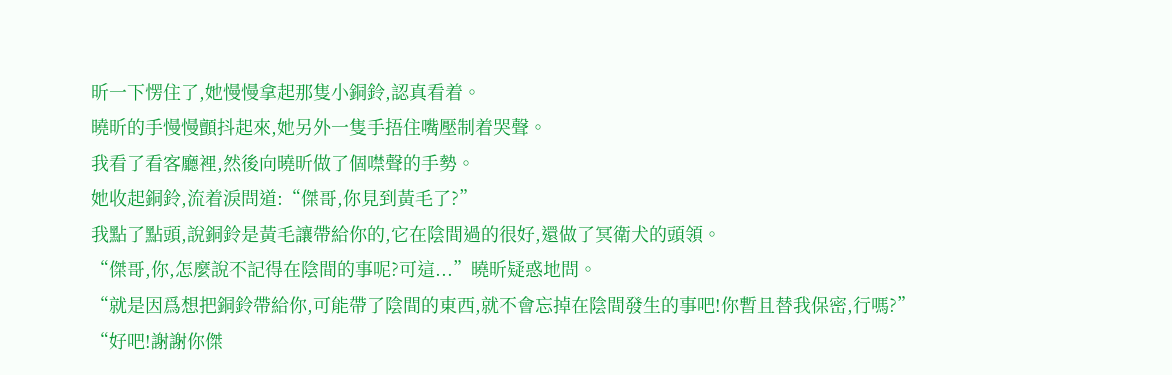昕一下愣住了,她慢慢拿起那隻小銅鈴,認真看着。
曉昕的手慢慢顫抖起來,她另外一隻手捂住嘴壓制着哭聲。
我看了看客廳裡,然後向曉昕做了個噤聲的手勢。
她收起銅鈴,流着淚問道:“傑哥,你見到黃毛了?”
我點了點頭,說銅鈴是黃毛讓帶給你的,它在陰間過的很好,還做了冥衛犬的頭領。
“傑哥,你,怎麼說不記得在陰間的事呢?可這...”曉昕疑惑地問。
“就是因爲想把銅鈴帶給你,可能帶了陰間的東西,就不會忘掉在陰間發生的事吧!你暫且替我保密,行嗎?”
“好吧!謝謝你傑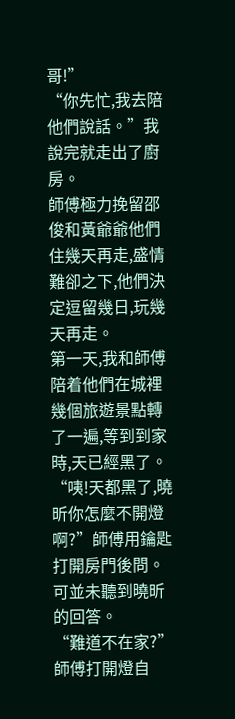哥!”
“你先忙,我去陪他們說話。”我說完就走出了廚房。
師傅極力挽留邵俊和黃爺爺他們住幾天再走,盛情難卻之下,他們決定逗留幾日,玩幾天再走。
第一天,我和師傅陪着他們在城裡幾個旅遊景點轉了一遍,等到到家時,天已經黑了。
“咦!天都黑了,曉昕你怎麼不開燈啊?”師傅用鑰匙打開房門後問。
可並未聽到曉昕的回答。
“難道不在家?”師傅打開燈自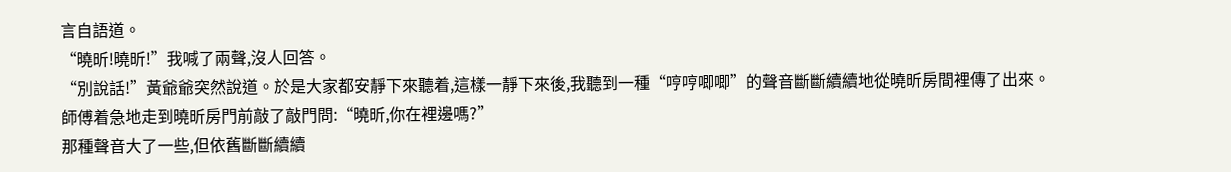言自語道。
“曉昕!曉昕!”我喊了兩聲,沒人回答。
“別說話!”黃爺爺突然說道。於是大家都安靜下來聽着,這樣一靜下來後,我聽到一種“哼哼唧唧”的聲音斷斷續續地從曉昕房間裡傳了出來。
師傅着急地走到曉昕房門前敲了敲門問:“曉昕,你在裡邊嗎?”
那種聲音大了一些,但依舊斷斷續續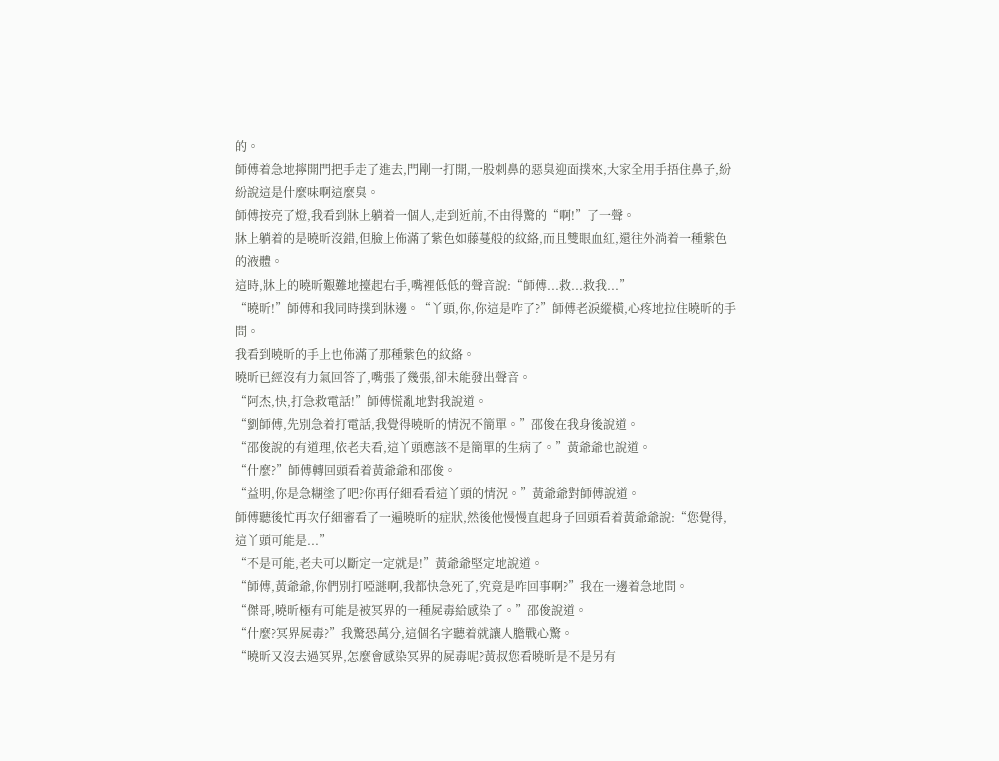的。
師傅着急地擰開門把手走了進去,門剛一打開,一股刺鼻的惡臭迎面撲來,大家全用手捂住鼻子,紛紛說這是什麼味啊這麼臭。
師傅按亮了燈,我看到牀上躺着一個人,走到近前,不由得驚的“啊!”了一聲。
牀上躺着的是曉昕沒錯,但臉上佈滿了紫色如藤蔓般的紋絡,而且雙眼血紅,還往外淌着一種紫色的液體。
這時,牀上的曉昕艱難地擡起右手,嘴裡低低的聲音說:“師傅...救...救我...”
“曉昕!”師傅和我同時撲到牀邊。“丫頭,你,你這是咋了?”師傅老淚縱橫,心疼地拉住曉昕的手問。
我看到曉昕的手上也佈滿了那種紫色的紋絡。
曉昕已經沒有力氣回答了,嘴張了幾張,卻未能發出聲音。
“阿杰,快,打急救電話!”師傅慌亂地對我說道。
“劉師傅,先別急着打電話,我覺得曉昕的情況不簡單。”邵俊在我身後說道。
“邵俊說的有道理,依老夫看,這丫頭應該不是簡單的生病了。”黃爺爺也說道。
“什麼?”師傅轉回頭看着黃爺爺和邵俊。
“益明,你是急糊塗了吧?你再仔細看看這丫頭的情況。”黃爺爺對師傅說道。
師傅聽後忙再次仔細審看了一遍曉昕的症狀,然後他慢慢直起身子回頭看着黃爺爺說:“您覺得,這丫頭可能是...”
“不是可能,老夫可以斷定一定就是!”黃爺爺堅定地說道。
“師傅,黃爺爺,你們別打啞謎啊,我都快急死了,究竟是咋回事啊?”我在一邊着急地問。
“傑哥,曉昕極有可能是被冥界的一種屍毒給感染了。”邵俊說道。
“什麼?冥界屍毒?”我驚恐萬分,這個名字聽着就讓人膽戰心驚。
“曉昕又沒去過冥界,怎麼會感染冥界的屍毒呢?黃叔您看曉昕是不是另有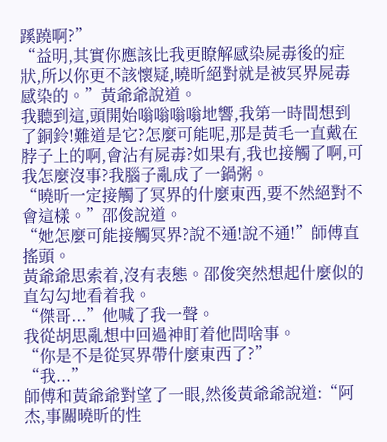蹊蹺啊?”
“益明,其實你應該比我更瞭解感染屍毒後的症狀,所以你更不該懷疑,曉昕絕對就是被冥界屍毒感染的。”黃爺爺說道。
我聽到這,頭開始嗡嗡嗡嗡地響,我第一時間想到了銅鈴!難道是它?怎麼可能呢,那是黃毛一直戴在脖子上的啊,會沾有屍毒?如果有,我也接觸了啊,可我怎麼沒事?我腦子亂成了一鍋粥。
“曉昕一定接觸了冥界的什麼東西,要不然絕對不會這樣。”邵俊說道。
“她怎麼可能接觸冥界?說不通!說不通!”師傅直搖頭。
黃爺爺思索着,沒有表態。邵俊突然想起什麼似的直勾勾地看着我。
“傑哥...”他喊了我一聲。
我從胡思亂想中回過神盯着他問啥事。
“你是不是從冥界帶什麼東西了?”
“我...”
師傅和黃爺爺對望了一眼,然後黃爺爺說道:“阿杰,事關曉昕的性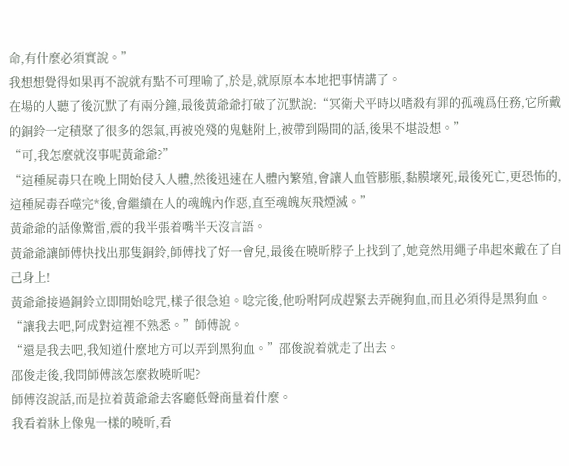命,有什麼必須實說。”
我想想覺得如果再不說就有點不可理喻了,於是,就原原本本地把事情講了。
在場的人聽了後沉默了有兩分鐘,最後黃爺爺打破了沉默說:“冥衛犬平時以嗜殺有罪的孤魂爲任務,它所戴的銅鈴一定積聚了很多的怨氣,再被兇殘的鬼魅附上,被帶到陽間的話,後果不堪設想。”
“可,我怎麼就沒事呢黃爺爺?”
“這種屍毒只在晚上開始侵入人體,然後迅速在人體內繁殖,會讓人血管膨脹,黏膜壞死,最後死亡,更恐怖的,這種屍毒吞噬完*後,會繼續在人的魂魄內作惡,直至魂魄灰飛煙滅。”
黃爺爺的話像驚雷,震的我半張着嘴半天沒言語。
黃爺爺讓師傅快找出那隻銅鈴,師傅找了好一會兒,最後在曉昕脖子上找到了,她竟然用繩子串起來戴在了自己身上!
黃爺爺接過銅鈴立即開始唸咒,樣子很急迫。唸完後,他吩咐阿成趕緊去弄碗狗血,而且必須得是黑狗血。
“讓我去吧,阿成對這裡不熟悉。”師傅說。
“還是我去吧,我知道什麼地方可以弄到黑狗血。”邵俊說着就走了出去。
邵俊走後,我問師傅該怎麼救曉昕呢?
師傅沒說話,而是拉着黃爺爺去客廳低聲商量着什麼。
我看着牀上像鬼一樣的曉昕,看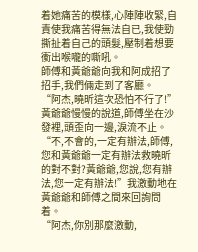着她痛苦的模樣,心陣陣收緊,自責使我痛苦得無法自已,我使勁撕扯着自己的頭髮,壓制着想要衝出喉嚨的嘶吼。
師傅和黃爺爺向我和阿成招了招手,我們倆走到了客廳。
“阿杰,曉昕這次恐怕不行了!”黃爺爺慢慢的說道,師傅坐在沙發裡,頭歪向一邊,淚流不止。
“不,不會的,一定有辦法,師傅,您和黃爺爺一定有辦法救曉昕的對不對?黃爺爺,您說,您有辦法,您一定有辦法!”我激動地在黃爺爺和師傅之間來回詢問着。
“阿杰,你別那麼激動,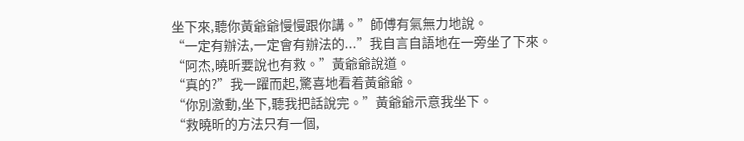坐下來,聽你黃爺爺慢慢跟你講。”師傅有氣無力地說。
“一定有辦法,一定會有辦法的...”我自言自語地在一旁坐了下來。
“阿杰,曉昕要說也有救。”黃爺爺說道。
“真的?”我一躍而起,驚喜地看着黃爺爺。
“你別激動,坐下,聽我把話說完。”黃爺爺示意我坐下。
“救曉昕的方法只有一個,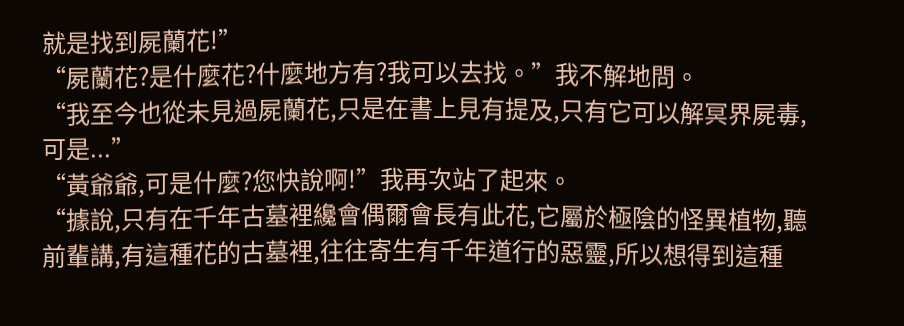就是找到屍蘭花!”
“屍蘭花?是什麼花?什麼地方有?我可以去找。”我不解地問。
“我至今也從未見過屍蘭花,只是在書上見有提及,只有它可以解冥界屍毒,可是...”
“黃爺爺,可是什麼?您快說啊!”我再次站了起來。
“據說,只有在千年古墓裡纔會偶爾會長有此花,它屬於極陰的怪異植物,聽前輩講,有這種花的古墓裡,往往寄生有千年道行的惡靈,所以想得到這種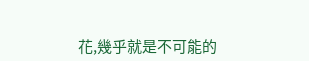花,幾乎就是不可能的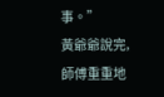事。”
黃爺爺說完,師傅重重地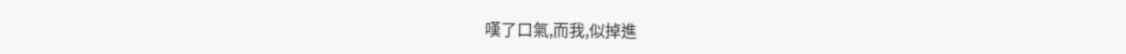嘆了口氣,而我,似掉進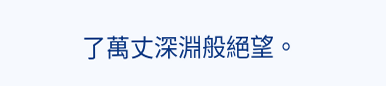了萬丈深淵般絕望。